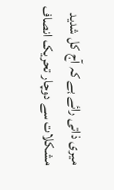میری ذاتی رائے ہے کہ آج کل شدید مشکلات سے دوچار تحریک انصاف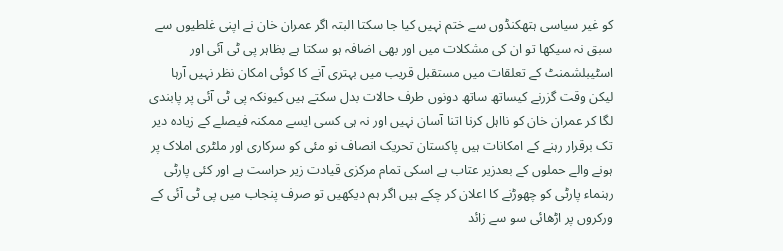کو غیر سیاسی ہتھکنڈوں سے ختم نہیں کیا جا سکتا البتہ اگر عمران خان نے اپنی غلطیوں سے سبق نہ سیکھا تو ان کی مشکلات میں اور بھی اضافہ ہو سکتا ہے بظاہر پی ٹی آئی اور اسٹیبلشمنٹ کے تعلقات میں مستقبل قریب میں بہتری آنے کا کوئی امکان نظر نہیں آرہا لیکن وقت گزرنے کیساتھ ساتھ دونوں طرف حالات بدل سکتے ہیں کیونکہ پی ٹی آئی پر پابندی لگا کر عمران خان کو نااہل کرنا اتنا آسان نہیں اور نہ ہی کسی ایسے ممکنہ فیصلے کے زیادہ دیر تک برقرار رہنے کے امکانات ہیں پاکستان تحریک انصاف نو مئی کو سرکاری اور ملٹری املاک پر ہونے والے حملوں کے بعدزیر عتاب ہے اسکی تمام مرکزی قیادت زیر حراست ہے اور کئی پارٹی رہنماء پارٹی کو چھوڑنے کا اعلان کر چکے ہیں اگر ہم دیکھیں تو صرف پنجاب میں پی ٹی آئی کے ورکروں پر اڑھائی سو سے زائد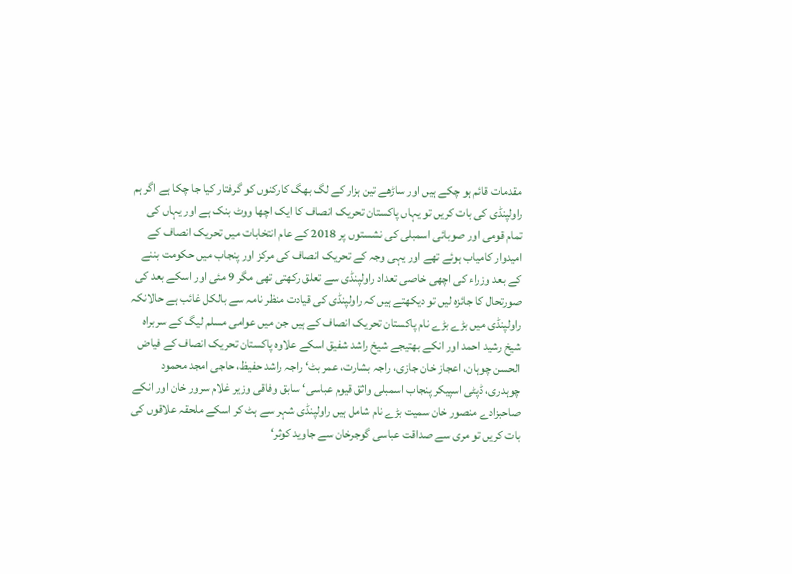مقدمات قائم ہو چکے ہیں اور ساڑھے تین ہزار کے لگ بھگ کارکنوں کو گرفتار کیا جا چکا ہے اگر ہم راولپنڈی کی بات کریں تو یہاں پاکستان تحریک انصاف کا ایک اچھا ووٹ بنک ہے اور یہاں کی تمام قومی اور صوبائی اسمبلی کی نشستوں پر 2018 کے عام انتخابات میں تحریک انصاف کے امیدوار کامیاب ہوئے تھے اور یہی وجہ کے تحریک انصاف کی مرکز اور پنجاب میں حکومت بننے کے بعد وزراء کی اچھی خاصی تعداد راولپنڈی سے تعلق رکھتی تھی مگر 9 مئی اور اسکے بعد کی صورتحال کا جائزہ لیں تو دیکھتے ہیں کہ راولپنڈی کی قیادت منظر نامہ سے بالکل غائب ہے حالانکہ راولپنڈی میں بڑے بڑے نام پاکستان تحریک انصاف کے ہیں جن میں عوامی مسلم لیگ کے سربراہ شیخ رشید احمد اور انکے بھتیجے شیخ راشد شفیق اسکے علاوہ پاکستان تحریک انصاف کے فیاض الحسن چوہان، اعجاز خان جازی، راجہ بشارت، عمر بٹ‘ راجہ راشد حفیظ، حاجی امجد محمود چوہدری، ڈپٹی اسپیکر پنجاب اسمبلی واثق قیوم عباسی‘ سابق وفاقی وزیر غلام سرور خان اور انکے صاحبزادے منصور خان سمیت بڑے نام شامل ہیں راولپنڈی شہر سے ہٹ کر اسکے ملحقہ علاقوں کی بات کریں تو مری سے صداقت عباسی گوجرخان سے جاوید کوثر‘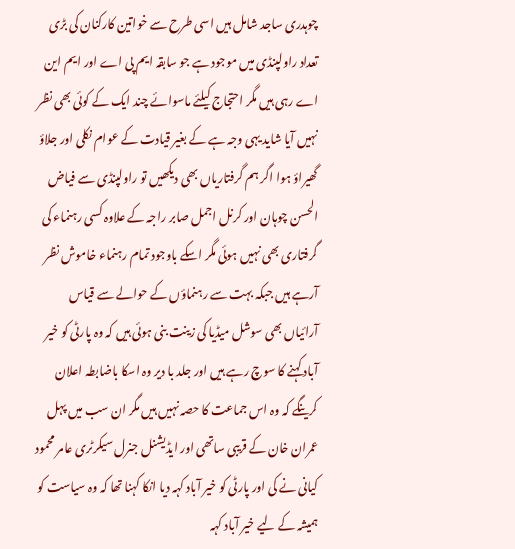چوہدری ساجد شامل ہیں اسی طرح سے خواتین کارکنان کی بڑی تعداد راولپنڈی میں موجود ہے جو سابقہ ایم پی اے اور ایم این اے رہی ہیں مگر احتجاج کیلئے ماسوائے چند ایک کے کوئی بھی نظر نہیں آیا شاید یہی وجہ ہے کے بغیر قیادت کے عوام نکلی اور جلاؤ گھیراؤ ہوا اگر ہم گرفتاریاں بھی دیکھیں تو راولپنڈی سے فیاض الحسن چوہان اور کرنل اجمل صابر راجہ کے علاوہ کسی رہنماء کی گرفتاری بھی نہیں ہوئی مگر اسکے باوجود تمام رہنماء خاموش نظر آرہے ہیں جبکہ بہت سے رہنماؤں کے حوالے سے قیاس آرائیاں بھی سوشل میڈیا کی زینت بنی ہوئی ہیں کہ وہ پارٹی کو خیر آباد کہنے کا سوچ رہے ہیں اور جلد با دیر وہ اسکا باضابطہ اعلان کرینگے کہ وہ اس جماعت کا حصہ نہیں ہیں مگر ان سب میں پہل عمران خان کے قریبی ساتھی اور ایڈیشنل جنرل سیکرٹری عامر محمود کیانی نے کی اور پارٹی کو خیر آباد کہہ دیا انکا کہنا تھا کہ وہ سیاست کو ہمیشہ کے لیے خیر آباد کہہ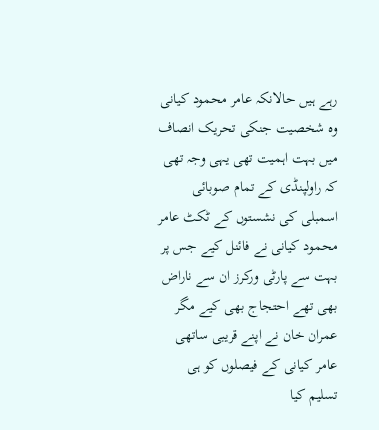رہے ہیں حالانکہ عامر محمود کیانی وہ شخصیت جنکی تحریک انصاف میں بہت اہمیت تھی یہی وجہ تھی کہ راولپنڈی کے تمام صوبائی اسمبلی کی نشستوں کے ٹکٹ عامر محمود کیانی نے فائنل کیے جس پر بہت سے پارٹی ورکرز ان سے ناراض بھی تھے احتجاج بھی کیے مگر عمران خان نے اپنے قریبی ساتھی عامر کیانی کے فیصلوں کو ہی تسلیم کیا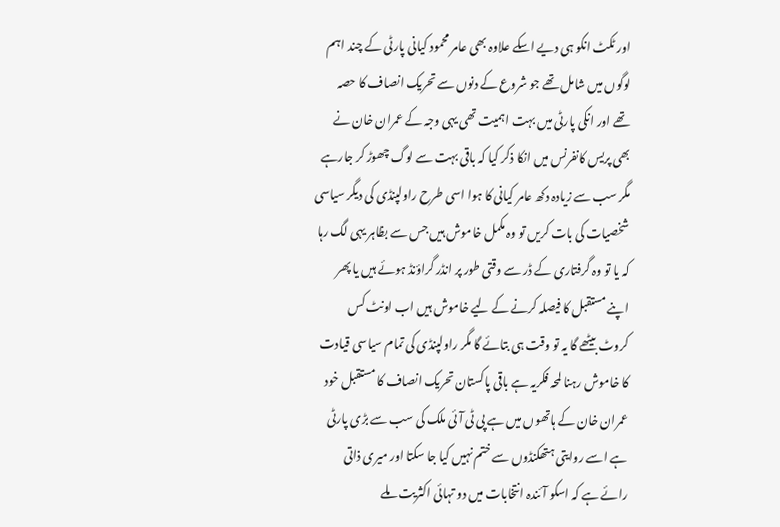اور ٹکٹ انکو ہی دیے اسکے علاوہ بھی عامر محمود کیانی پارٹی کے چند اہم لوگوں میں شامل تھے جو شروع کے دنوں سے تحریک انصاف کا حصہ تھے اور انکی پارٹی میں بہت اہمیت تھی یہی وجہ کے عمران خان نے بھی پریس کانفرنس میں انکا ذکر کیا کہ باقی بہت سے لوگ چھوڑ کر جارہے مگر سب سے زیادہ دکھ عامر کیانی کا ہوا اسی طرح راولپنڈی کی دیگر سیاسی شخصیات کی بات کریں تو وہ مکمل خاموش ہیں جس سے بظاہر یہی لگ رہا کہ یا تو وہ گرفتاری کے ڈر سے وقتی طور پر انڈر گراؤنڈ ہوئے ہیں یا پھر اپنے مستقبل کا فیصلہ کرنے کے لیے خاموش ہیں اب اونٹ کس کروٹ بیٹھے گا یہ تو وقت ہی بتائے گا مگر راولپنڈی کی تمام سیاسی قیادت کا خاموش رہنا لمحہ فکریہ ہے باقی پاکستان تحریک انصاف کا مستقبل خود عمران خان کے ہاتھوں میں ہے پی ٹی آئی ملک کی سب سے بڑی پارٹی ہے اسے روایتی ہتھکنڈوں سے ختم نہیں کیا جا سکتا اور میری ذاتی رائے ہے کہ اسکو آئندہ انتخابات میں دو تہائی اکثریت ملے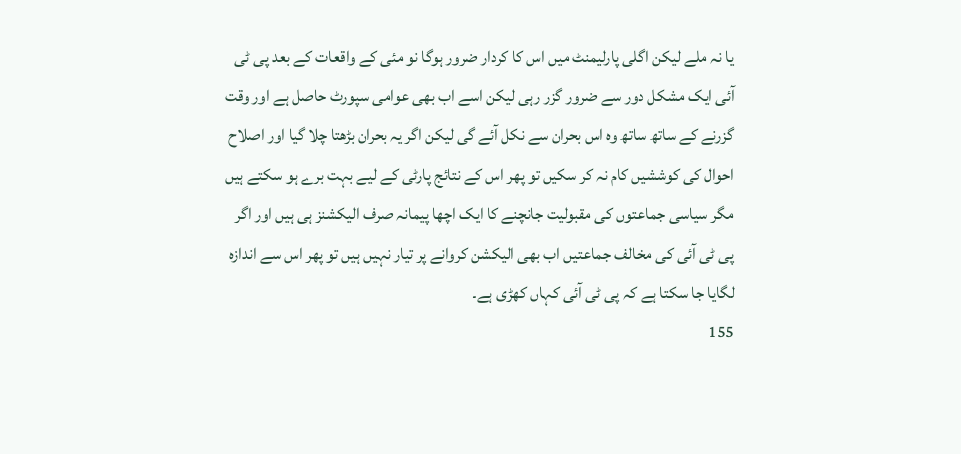یا نہ ملے لیکن اگلی پارلیمنٹ میں اس کا کردار ضرور ہوگا نو مئی کے واقعات کے بعد پی ٹی آئی ایک مشکل دور سے ضرور گزر رہی لیکن اسے اب بھی عوامی سپورٹ حاصل ہے اور وقت گزرنے کے ساتھ ساتھ وہ اس بحران سے نکل آئے گی لیکن اگر یہ بحران بڑھتا چلا گیا اور اصلاح احوال کی کوششیں کام نہ کر سکیں تو پھر اس کے نتائج پارٹی کے لیے بہت برے ہو سکتے ہیں مگر سیاسی جماعتوں کی مقبولیت جانچنے کا ایک اچھا پیمانہ صرف الیکشنز ہی ہیں اور اگر پی ٹی آئی کی مخالف جماعتیں اب بھی الیکشن کروانے پر تیار نہیں ہیں تو پھر اس سے اندازہ لگایا جا سکتا ہے کہ پی ٹی آئی کہاں کھڑی ہے۔
155